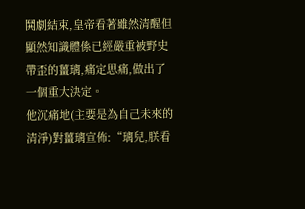鬨劇結束,皇帝看著雖然清醒但顯然知識體係已經嚴重被野史帶歪的薑璃,痛定思痛,做出了一個重大決定。
他沉痛地(主要是為自己未來的清淨)對薑璃宣佈:“璃兒,朕看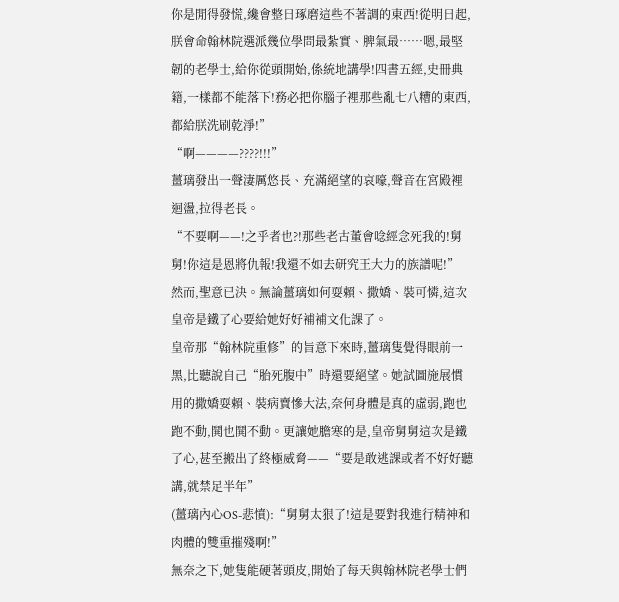你是閒得發慌,纔會整日琢磨這些不著調的東西!從明日起,朕會命翰林院選派幾位學問最紮實、脾氣最……嗯,最堅韌的老學士,給你從頭開始,係統地講學!四書五經,史冊典籍,一樣都不能落下!務必把你腦子裡那些亂七八糟的東西,都給朕洗刷乾淨!”
“啊————????!!!”
薑璃發出一聲淒厲悠長、充滿絕望的哀嚎,聲音在宮殿裡迴盪,拉得老長。
“不要啊——!之乎者也?!那些老古董會唸經念死我的!舅舅!你這是恩將仇報!我還不如去研究王大力的族譜呢!”
然而,聖意已決。無論薑璃如何耍賴、撒嬌、裝可憐,這次皇帝是鐵了心要給她好好補補文化課了。
皇帝那“翰林院重修”的旨意下來時,薑璃隻覺得眼前一黑,比聽說自己“胎死腹中”時還要絕望。她試圖施展慣用的撒嬌耍賴、裝病賣慘大法,奈何身體是真的虛弱,跑也跑不動,鬨也鬨不動。更讓她膽寒的是,皇帝舅舅這次是鐵了心,甚至搬出了終極威脅——“要是敢逃課或者不好好聽講,就禁足半年”
(薑璃內心OS-悲憤):“舅舅太狠了!這是要對我進行精神和肉體的雙重摧殘啊!”
無奈之下,她隻能硬著頭皮,開始了每天與翰林院老學士們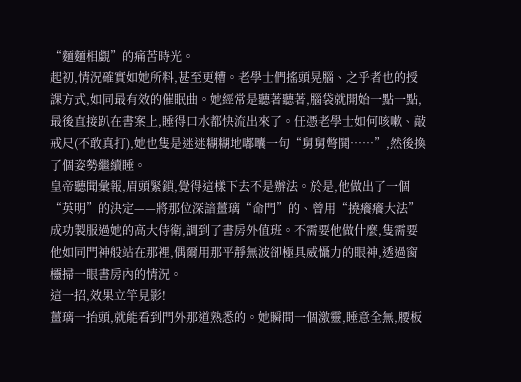“麵麵相覷”的痛苦時光。
起初,情況確實如她所料,甚至更糟。老學士們搖頭晃腦、之乎者也的授課方式,如同最有效的催眠曲。她經常是聽著聽著,腦袋就開始一點一點,最後直接趴在書案上,睡得口水都快流出來了。任憑老學士如何咳嗽、敲戒尺(不敢真打),她也隻是迷迷糊糊地嘟囔一句“舅舅彆鬨……”,然後換了個姿勢繼續睡。
皇帝聽聞彙報,眉頭緊鎖,覺得這樣下去不是辦法。於是,他做出了一個“英明”的決定——將那位深諳薑璃“命門”的、曾用“撓癢癢大法”成功製服過她的高大侍衛,調到了書房外值班。不需要他做什麼,隻需要他如同門神般站在那裡,偶爾用那平靜無波卻極具威懾力的眼神,透過窗欞掃一眼書房內的情況。
這一招,效果立竿見影!
薑璃一抬頭,就能看到門外那道熟悉的。她瞬間一個激靈,睡意全無,腰板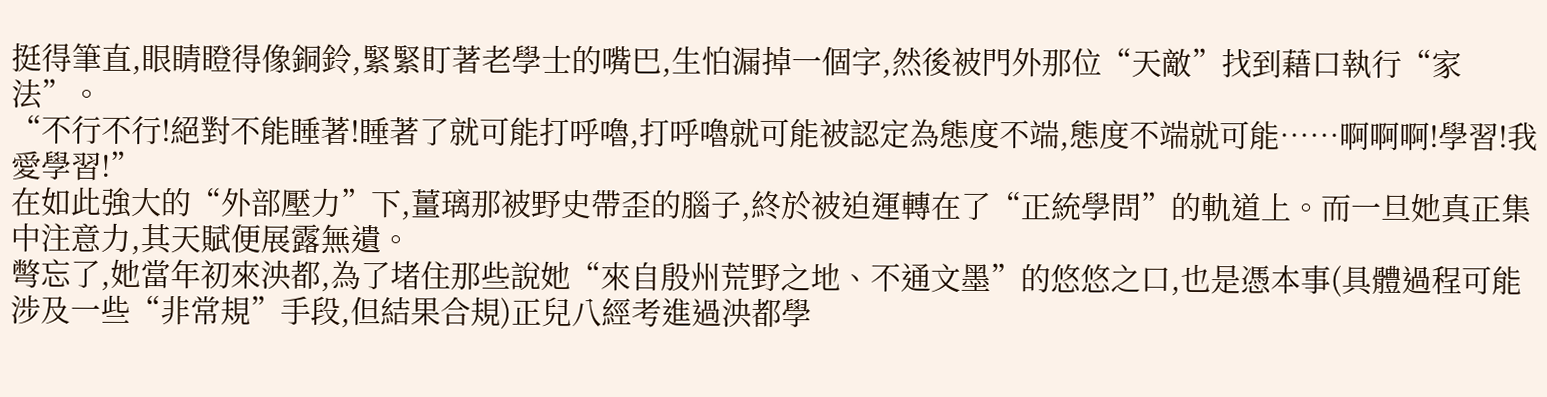挺得筆直,眼睛瞪得像銅鈴,緊緊盯著老學士的嘴巴,生怕漏掉一個字,然後被門外那位“天敵”找到藉口執行“家法”。
“不行不行!絕對不能睡著!睡著了就可能打呼嚕,打呼嚕就可能被認定為態度不端,態度不端就可能……啊啊啊!學習!我愛學習!”
在如此強大的“外部壓力”下,薑璃那被野史帶歪的腦子,終於被迫運轉在了“正統學問”的軌道上。而一旦她真正集中注意力,其天賦便展露無遺。
彆忘了,她當年初來泱都,為了堵住那些說她“來自殷州荒野之地、不通文墨”的悠悠之口,也是憑本事(具體過程可能涉及一些“非常規”手段,但結果合規)正兒八經考進過泱都學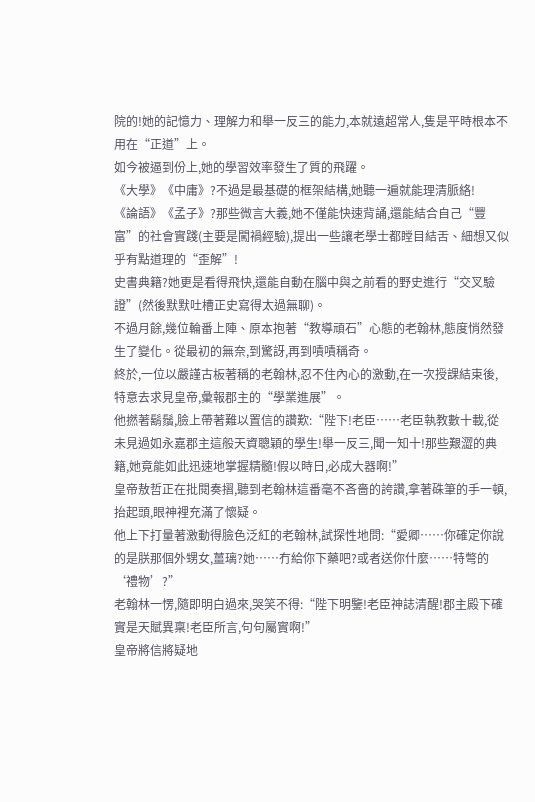院的!她的記憶力、理解力和舉一反三的能力,本就遠超常人,隻是平時根本不用在“正道”上。
如今被逼到份上,她的學習效率發生了質的飛躍。
《大學》《中庸》?不過是最基礎的框架結構,她聽一遍就能理清脈絡!
《論語》《孟子》?那些微言大義,她不僅能快速背誦,還能結合自己“豐富”的社會實踐(主要是闖禍經驗),提出一些讓老學士都瞠目結舌、細想又似乎有點道理的“歪解”!
史書典籍?她更是看得飛快,還能自動在腦中與之前看的野史進行“交叉驗證”(然後默默吐槽正史寫得太過無聊)。
不過月餘,幾位輪番上陣、原本抱著“教導頑石”心態的老翰林,態度悄然發生了變化。從最初的無奈,到驚訝,再到嘖嘖稱奇。
終於,一位以嚴謹古板著稱的老翰林,忍不住內心的激動,在一次授課結束後,特意去求見皇帝,彙報郡主的“學業進展”。
他撚著鬍鬚,臉上帶著難以置信的讚歎:“陛下!老臣……老臣執教數十載,從未見過如永嘉郡主這般天資聰穎的學生!舉一反三,聞一知十!那些艱澀的典籍,她竟能如此迅速地掌握精髓!假以時日,必成大器啊!”
皇帝敖哲正在批閱奏摺,聽到老翰林這番毫不吝嗇的誇讚,拿著硃筆的手一頓,抬起頭,眼神裡充滿了懷疑。
他上下打量著激動得臉色泛紅的老翰林,試探性地問:“愛卿……你確定你說的是朕那個外甥女,薑璃?她……冇給你下藥吧?或者送你什麼……特彆的‘禮物’?”
老翰林一愣,隨即明白過來,哭笑不得:“陛下明鑒!老臣神誌清醒!郡主殿下確實是天賦異稟!老臣所言,句句屬實啊!”
皇帝將信將疑地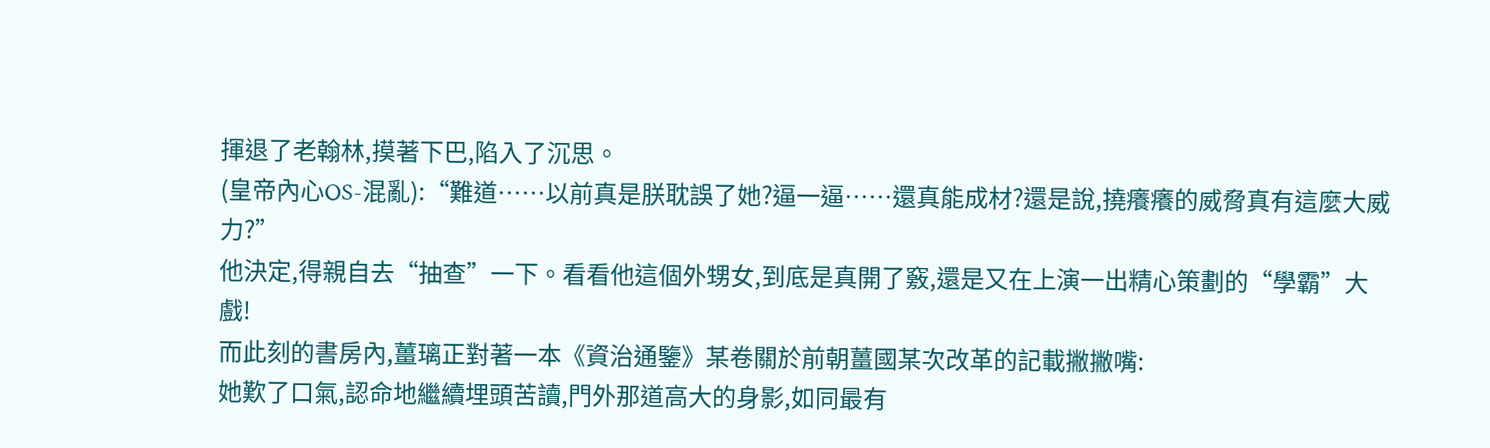揮退了老翰林,摸著下巴,陷入了沉思。
(皇帝內心OS-混亂):“難道……以前真是朕耽誤了她?逼一逼……還真能成材?還是說,撓癢癢的威脅真有這麼大威力?”
他決定,得親自去“抽查”一下。看看他這個外甥女,到底是真開了竅,還是又在上演一出精心策劃的“學霸”大戲!
而此刻的書房內,薑璃正對著一本《資治通鑒》某卷關於前朝薑國某次改革的記載撇撇嘴:
她歎了口氣,認命地繼續埋頭苦讀,門外那道高大的身影,如同最有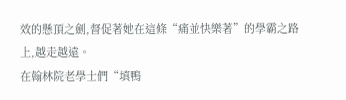效的懸頂之劍,督促著她在這條“痛並快樂著”的學霸之路上,越走越遠。
在翰林院老學士們“填鴨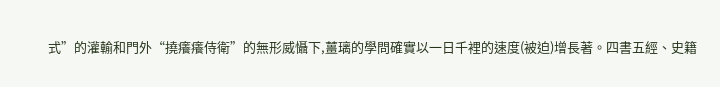式”的灌輸和門外“撓癢癢侍衛”的無形威懾下,薑璃的學問確實以一日千裡的速度(被迫)增長著。四書五經、史籍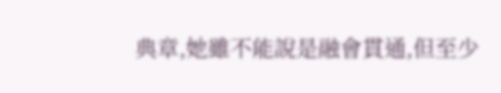典章,她雖不能說是融會貫通,但至少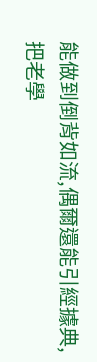能做到倒背如流,偶爾還能引經據典,把老學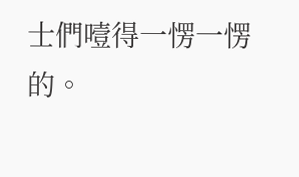士們噎得一愣一愣的。